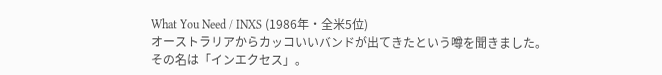What You Need / INXS (1986年・全米5位)
オーストラリアからカッコいいバンドが出てきたという噂を聞きました。
その名は「インエクセス」。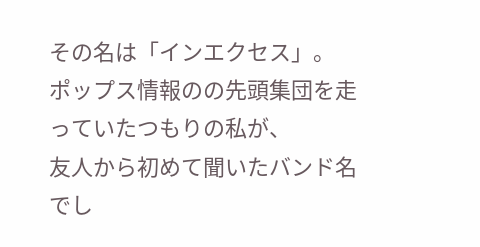その名は「インエクセス」。
ポップス情報のの先頭集団を走っていたつもりの私が、
友人から初めて聞いたバンド名でし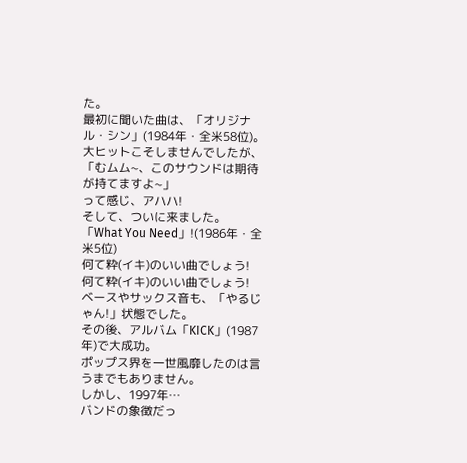た。
最初に聞いた曲は、「オリジナル・シン」(1984年・全米58位)。
大ヒットこそしませんでしたが、
「むムム~、このサウンドは期待が持てますよ~」
って感じ、アハハ!
そして、ついに来ました。
「What You Need」!(1986年・全米5位)
何て粋(イキ)のいい曲でしょう!
何て粋(イキ)のいい曲でしょう!
ベースやサックス音も、「やるじゃん!」状態でした。
その後、アルバム「KICK」(1987年)で大成功。
ポップス界を一世風靡したのは言うまでもありません。
しかし、1997年…
バンドの象徴だっ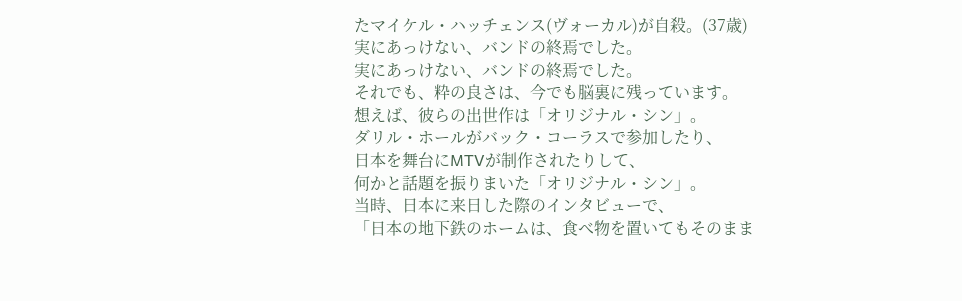たマイケル・ハッチェンス(ヴォーカル)が自殺。(37歳)
実にあっけない、バンドの終焉でした。
実にあっけない、バンドの終焉でした。
それでも、粋の良さは、今でも脳裏に残っています。
想えば、彼らの出世作は「オリジナル・シン」。
ダリル・ホールがバック・コーラスで参加したり、
日本を舞台にMTVが制作されたりして、
何かと話題を振りまいた「オリジナル・シン」。
当時、日本に来日した際のインタビューで、
「日本の地下鉄のホームは、食べ物を置いてもそのまま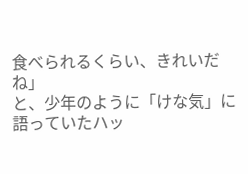食べられるくらい、きれいだね」
と、少年のように「けな気」に語っていたハッ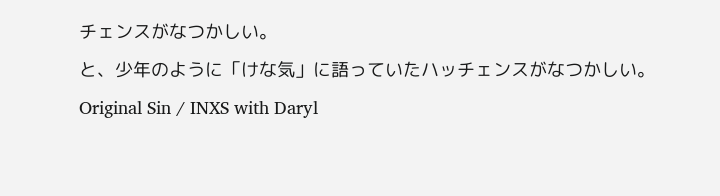チェンスがなつかしい。
と、少年のように「けな気」に語っていたハッチェンスがなつかしい。
Original Sin / INXS with Daryl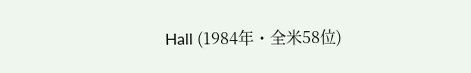Hall (1984年・全米58位)